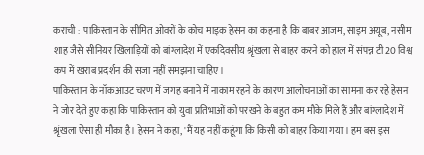कराची : पाकिस्तान के सीमित ओवरों के कोच माइक हेसन का कहना है कि बाबर आजम, साइम अयूब, नसीम शाह जैसे सीनियर खिलाड़ियों को बांग्लादेश में एकदिवसीय श्रृंखला से बाहर करने को हाल में संपन्न टी20 विश्व कप में खराब प्रदर्शन की सजा नहीं समझना चाहिए।
पाकिस्तान के नॉकआउट चरण में जगह बनाने में नाकाम रहने के कारण आलोचनाओं का सामना कर रहे हेसन ने जोर देते हुए कहा कि पाकिस्तान को युवा प्रतिभाओं को परखने के बहुत कम मौके मिले हैं और बांग्लादेश में श्रृंखला ऐसा ही मौका है। हेसन ने कहा, 'मैं यह नहीं कहूंगा कि किसी को बाहर किया गया। हम बस इस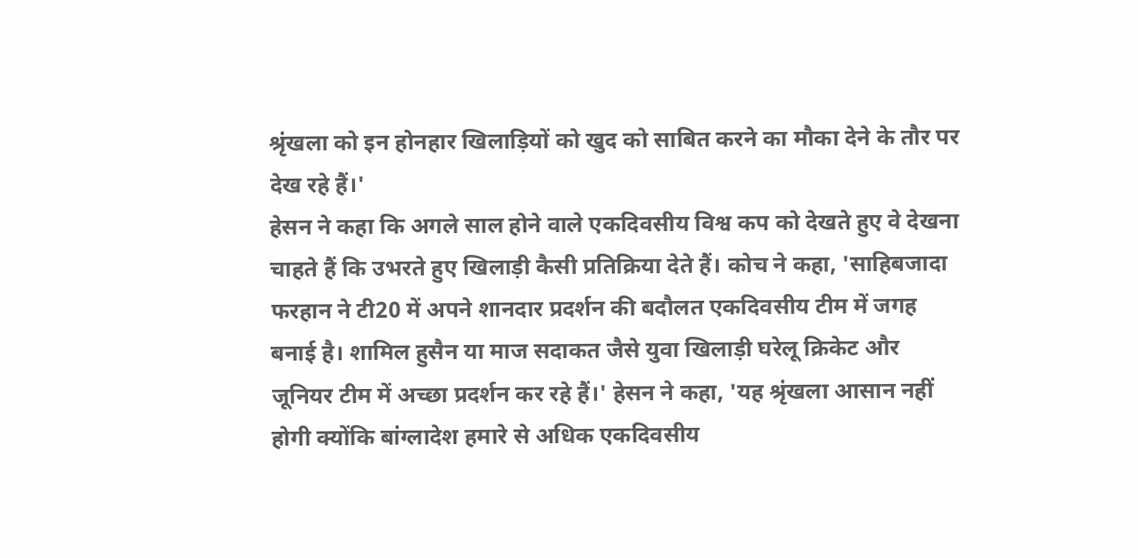श्रृंखला को इन होनहार खिलाड़ियों को खुद को साबित करने का मौका देने के तौर पर देख रहे हैं।'
हेसन ने कहा कि अगले साल होने वाले एकदिवसीय विश्व कप को देखते हुए वे देखना चाहते हैं कि उभरते हुए खिलाड़ी कैसी प्रतिक्रिया देते हैं। कोच ने कहा, 'साहिबजादा फरहान ने टी20 में अपने शानदार प्रदर्शन की बदौलत एकदिवसीय टीम में जगह बनाई है। शामिल हुसैन या माज सदाकत जैसे युवा खिलाड़ी घरेलू क्रिकेट और जूनियर टीम में अच्छा प्रदर्शन कर रहे हैं।' हेसन ने कहा, 'यह श्रृंखला आसान नहीं होगी क्योंकि बांग्लादेश हमारे से अधिक एकदिवसीय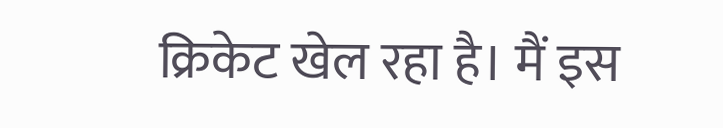क्रिकेट खेल रहा है। मैं इस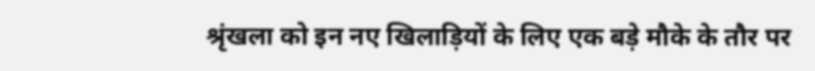श्रृंखला को इन नए खिलाड़ियों के लिए एक बड़े मौके के तौर पर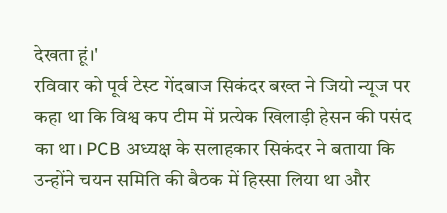देखता हूं।'
रविवार को पूर्व टेस्ट गेंदबाज सिकंदर बख्त ने जियो न्यूज पर कहा था कि विश्व कप टीम में प्रत्येक खिलाड़ी हेसन की पसंद का था। PCB अध्यक्ष के सलाहकार सिकंदर ने बताया कि उन्होंने चयन समिति की बैठक में हिस्सा लिया था और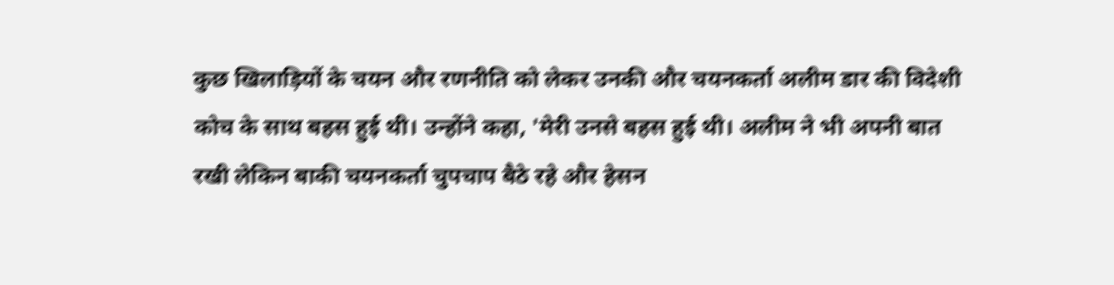कुछ खिलाड़ियों के चयन और रणनीति को लेकर उनकी और चयनकर्ता अलीम डार की विदेशी कोच के साथ बहस हुई थी। उन्होंने कहा, 'मेरी उनसे बहस हुई थी। अलीम ने भी अपनी बात रखी लेकिन बाकी चयनकर्ता चुपचाप बैठे रहे और हेसन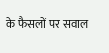के फैसलों पर सवाल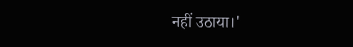नहीं उठाया।'